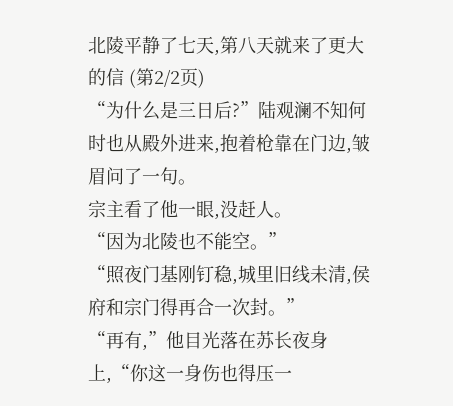北陵平静了七天,第八天就来了更大的信 (第2/2页)
“为什么是三日后?”陆观澜不知何时也从殿外进来,抱着枪靠在门边,皱眉问了一句。
宗主看了他一眼,没赶人。
“因为北陵也不能空。”
“照夜门基刚钉稳,城里旧线未清,侯府和宗门得再合一次封。”
“再有,”他目光落在苏长夜身上,“你这一身伤也得压一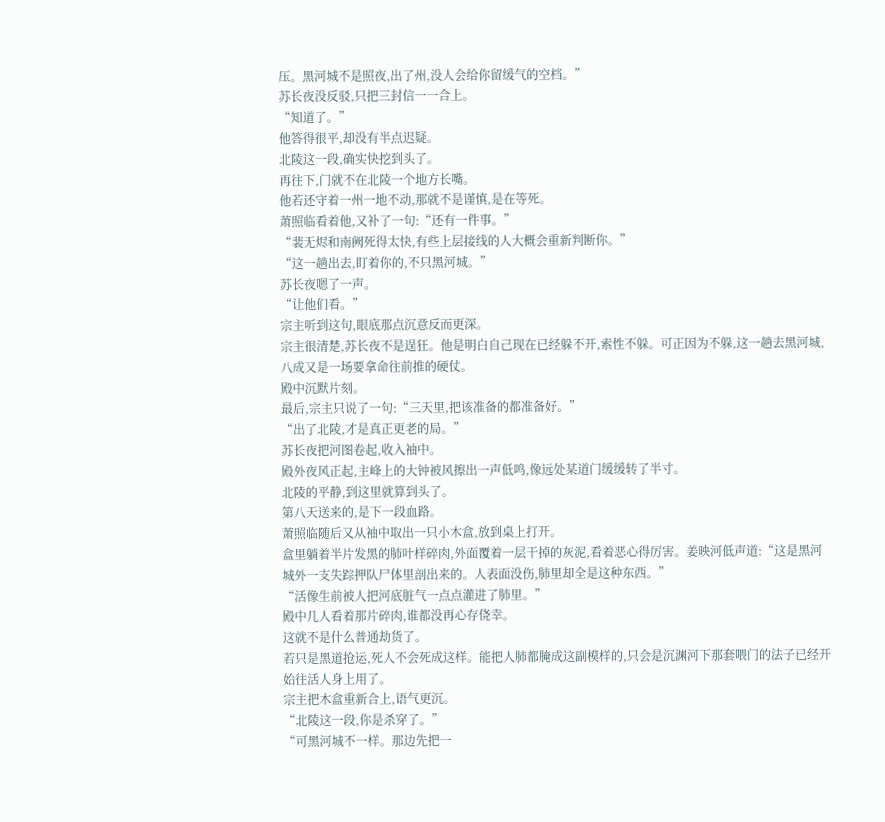压。黑河城不是照夜,出了州,没人会给你留缓气的空档。”
苏长夜没反驳,只把三封信一一合上。
“知道了。”
他答得很平,却没有半点迟疑。
北陵这一段,确实快挖到头了。
再往下,门就不在北陵一个地方长嘴。
他若还守着一州一地不动,那就不是谨慎,是在等死。
萧照临看着他,又补了一句:“还有一件事。”
“裴无烬和南阙死得太快,有些上层接线的人大概会重新判断你。”
“这一趟出去,盯着你的,不只黑河城。”
苏长夜嗯了一声。
“让他们看。”
宗主听到这句,眼底那点沉意反而更深。
宗主很清楚,苏长夜不是逞狂。他是明白自己现在已经躲不开,索性不躲。可正因为不躲,这一趟去黑河城,八成又是一场要拿命往前推的硬仗。
殿中沉默片刻。
最后,宗主只说了一句:“三天里,把该准备的都准备好。”
“出了北陵,才是真正更老的局。”
苏长夜把河图卷起,收入袖中。
殿外夜风正起,主峰上的大钟被风擦出一声低鸣,像远处某道门缓缓转了半寸。
北陵的平静,到这里就算到头了。
第八天送来的,是下一段血路。
萧照临随后又从袖中取出一只小木盒,放到桌上打开。
盒里躺着半片发黑的肺叶样碎肉,外面覆着一层干掉的灰泥,看着恶心得厉害。姜映河低声道:“这是黑河城外一支失踪押队尸体里剖出来的。人表面没伤,肺里却全是这种东西。”
“活像生前被人把河底脏气一点点灌进了肺里。”
殿中几人看着那片碎肉,谁都没再心存侥幸。
这就不是什么普通劫货了。
若只是黑道抢运,死人不会死成这样。能把人肺都腌成这副模样的,只会是沉渊河下那套喂门的法子已经开始往活人身上用了。
宗主把木盒重新合上,语气更沉。
“北陵这一段,你是杀穿了。”
“可黑河城不一样。那边先把一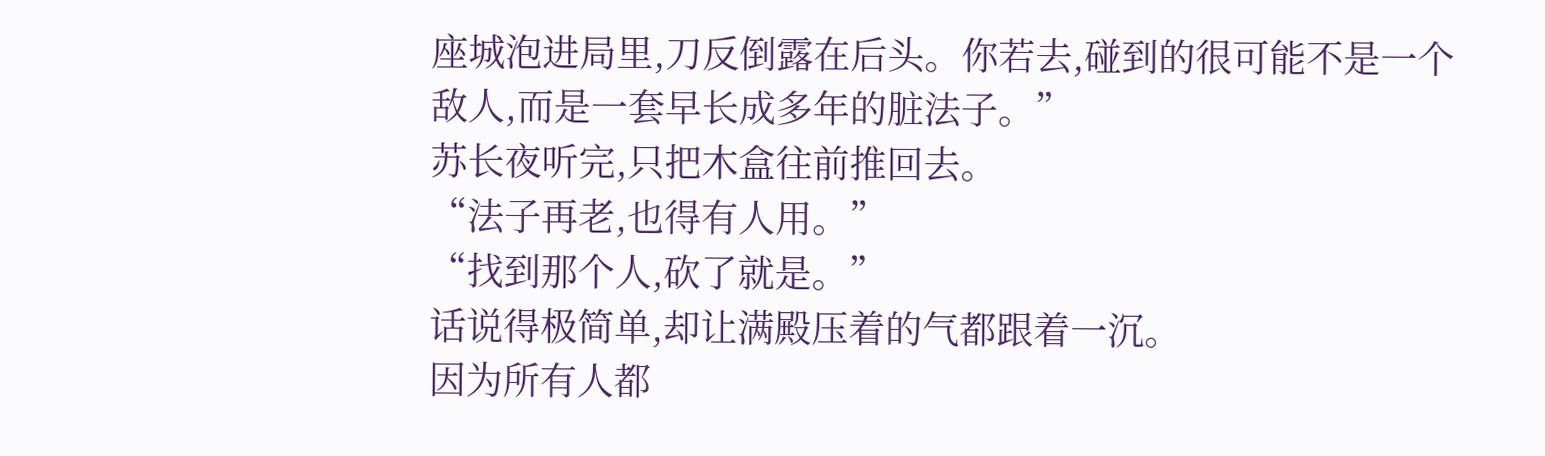座城泡进局里,刀反倒露在后头。你若去,碰到的很可能不是一个敌人,而是一套早长成多年的脏法子。”
苏长夜听完,只把木盒往前推回去。
“法子再老,也得有人用。”
“找到那个人,砍了就是。”
话说得极简单,却让满殿压着的气都跟着一沉。
因为所有人都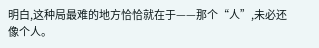明白,这种局最难的地方恰恰就在于——那个“人”,未必还像个人。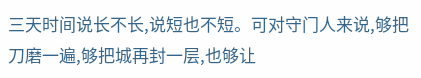三天时间说长不长,说短也不短。可对守门人来说,够把刀磨一遍,够把城再封一层,也够让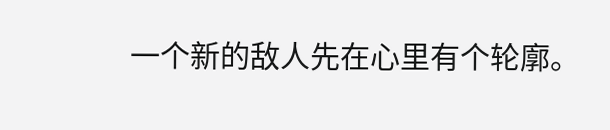一个新的敌人先在心里有个轮廓。